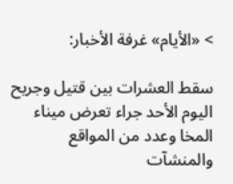> «الأيام» غرفة الأخبار:

سقط العشرات بين قتيل وجريح اليوم الأحد جراء تعرض ميناء المخا وعدد من المواقع والمنشآت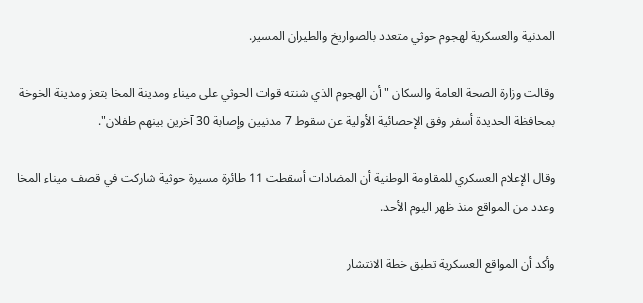المدنية والعسكرية لهجوم حوثي متعدد بالصواريخ والطيران المسير.

وقالت وزارة الصحة العامة والسكان "أن الهجوم الذي شنته قوات الحوثي على ميناء ومدينة المخا بتعز ومدينة الخوخة بمحافظة الحديدة أسفر وفق الإحصائية الأولية عن سقوط 7 مدنيين وإصابة 30 آخرين بينهم طفلان".

وقال الإعلام العسكري للمقاومة الوطنية أن المضادات أسقطت 11 طائرة مسيرة حوثية شاركت في قصف ميناء المخا وعدد من المواقع منذ ظهر اليوم الأحد.

وأكد أن المواقع العسكرية تطبق خطة الانتشار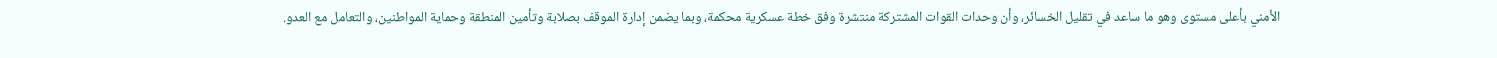الأمني بأعلى مستوى وهو ما ساعد في تقليل الخسائر، وأن وحدات القوات المشتركة منتشرة وفق خطة عسكرية محكمة، وبما يضمن إدارة الموقف بصلابة وتأمين المنطقة وحماية المواطنين، والتعامل مع العدو.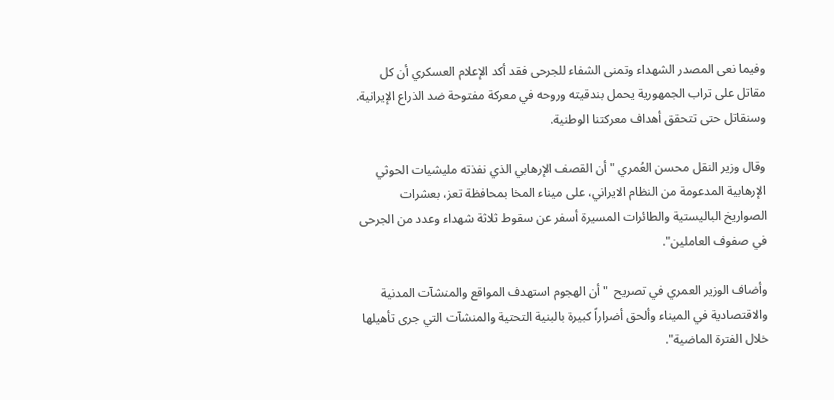وفيما نعى المصدر الشهداء وتمنى الشفاء للجرحى فقد أكد الإعلام العسكري أن كل مقاتل على تراب الجمهورية يحمل بندقيته وروحه في معركة مفتوحة ضد الذراع الإيرانية. وسنقاتل حتى تتحقق أهداف معركتنا الوطنية.

وقال وزير النقل محسن العُمري " أن القصف الإرهابي الذي نفذته مليشيات الحوثي الإرهابية المدعومة من النظام الايراني، على ميناء المخا بمحافظة تعز، بعشرات الصواريخ الباليستية والطائرات المسيرة أسفر عن سقوط ثلاثة شهداء وعدد من الجرحى في صفوف العاملين".

وأضاف الوزير العمري في تصريح  "أن الهجوم استهدف المواقع والمنشآت المدنية والاقتصادية في الميناء وألحق أضراراً كبيرة بالبنية التحتية والمنشآت التي جرى تأهيلها خلال الفترة الماضية".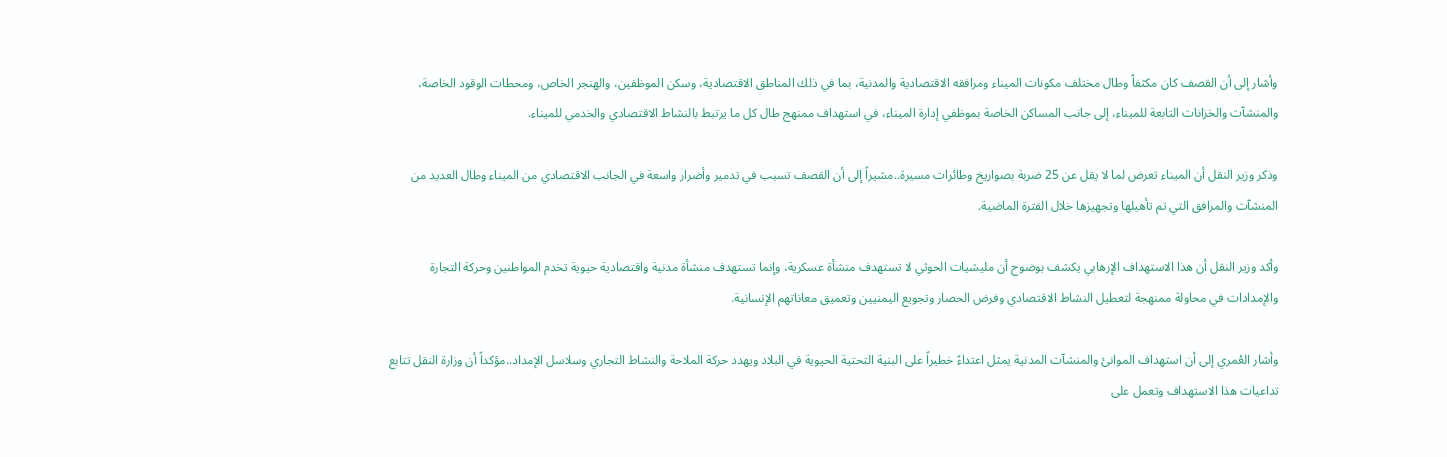وأشار إلى أن القصف كان مكثفاً وطال مختلف مكونات الميناء ومرافقه الاقتصادية والمدنية، بما في ذلك المناطق الاقتصادية، وسكن الموظفين، والهنجر الخاص، ومحطات الوقود الخاصة، والمنشآت والخزانات التابعة للميناء، إلى جانب المساكن الخاصة بموظفي إدارة الميناء، في استهداف ممنهج طال كل ما يرتبط بالنشاط الاقتصادي والخدمي للميناء.

وذكر وزير النقل أن الميناء تعرض لما لا يقل عن 25 ضربة بصواريخ وطائرات مسيرة..مشيراً إلى أن القصف تسبب في تدمير وأضرار واسعة في الجانب الاقتصادي من الميناء وطال العديد من المنشآت والمرافق التي تم تأهيلها وتجهيزها خلال الفترة الماضية.

وأكد وزير النقل أن هذا الاستهداف الإرهابي يكشف بوضوح أن مليشيات الحوثي لا تستهدف منشأة عسكرية، وإنما تستهدف منشأة مدنية واقتصادية حيوية تخدم المواطنين وحركة التجارة والإمدادات في محاولة ممنهجة لتعطيل النشاط الاقتصادي وفرض الحصار وتجويع اليمنيين وتعميق معاناتهم الإنسانية.

وأشار العُمري إلى أن استهداف الموانئ والمنشآت المدنية يمثل اعتداءً خطيراً على البنية التحتية الحيوية في البلاد ويهدد حركة الملاحة والنشاط التجاري وسلاسل الإمداد..مؤكداً أن وزارة النقل تتابع تداعيات هذا الاستهداف وتعمل على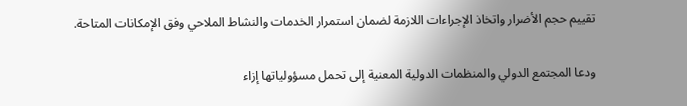تقييم حجم الأضرار واتخاذ الإجراءات اللازمة لضمان استمرار الخدمات والنشاط الملاحي وفق الإمكانات المتاحة.

ودعا المجتمع الدولي والمنظمات الدولية المعنية إلى تحمل مسؤولياتها إزاء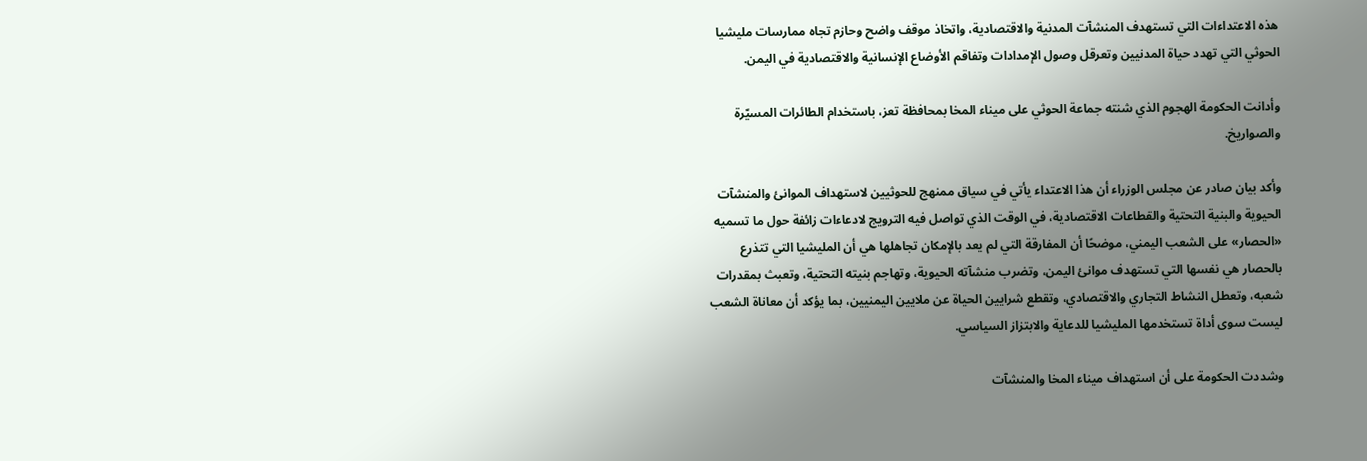هذه الاعتداءات التي تستهدف المنشآت المدنية والاقتصادية، واتخاذ موقف واضح وحازم تجاه ممارسات مليشيا الحوثي التي تهدد حياة المدنيين وتعرقل وصول الإمدادات وتفاقم الأوضاع الإنسانية والاقتصادية في اليمن.

وأدانت الحكومة الهجوم الذي شنته جماعة الحوثي على ميناء المخا بمحافظة تعز، باستخدام الطائرات المسيّرة والصواريخ.

وأكد بيان صادر عن مجلس الوزراء أن هذا الاعتداء يأتي في سياق ممنهج للحوثيين لاستهداف الموانئ والمنشآت الحيوية والبنية التحتية والقطاعات الاقتصادية، في الوقت الذي تواصل فيه الترويج لادعاءات زائفة حول ما تسميه «الحصار» على الشعب اليمني، موضحًا أن المفارقة التي لم يعد بالإمكان تجاهلها هي أن المليشيا التي تتذرع بالحصار هي نفسها التي تستهدف موانئ اليمن، وتضرب منشآته الحيوية، وتهاجم بنيته التحتية، وتعبث بمقدرات شعبه، وتعطل النشاط التجاري والاقتصادي، وتقطع شرايين الحياة عن ملايين اليمنيين، بما يؤكد أن معاناة الشعب ليست سوى أداة تستخدمها المليشيا للدعاية والابتزاز السياسي.

وشددت الحكومة على أن استهداف ميناء المخا والمنشآت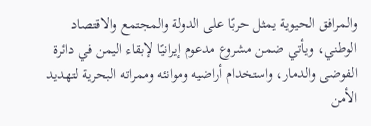والمرافق الحيوية يمثل حربًا على الدولة والمجتمع والاقتصاد الوطني، ويأتي ضمن مشروع مدعوم إيرانيًا لإبقاء اليمن في دائرة الفوضى والدمار، واستخدام أراضيه وموانئه وممراته البحرية لتهديد الأمن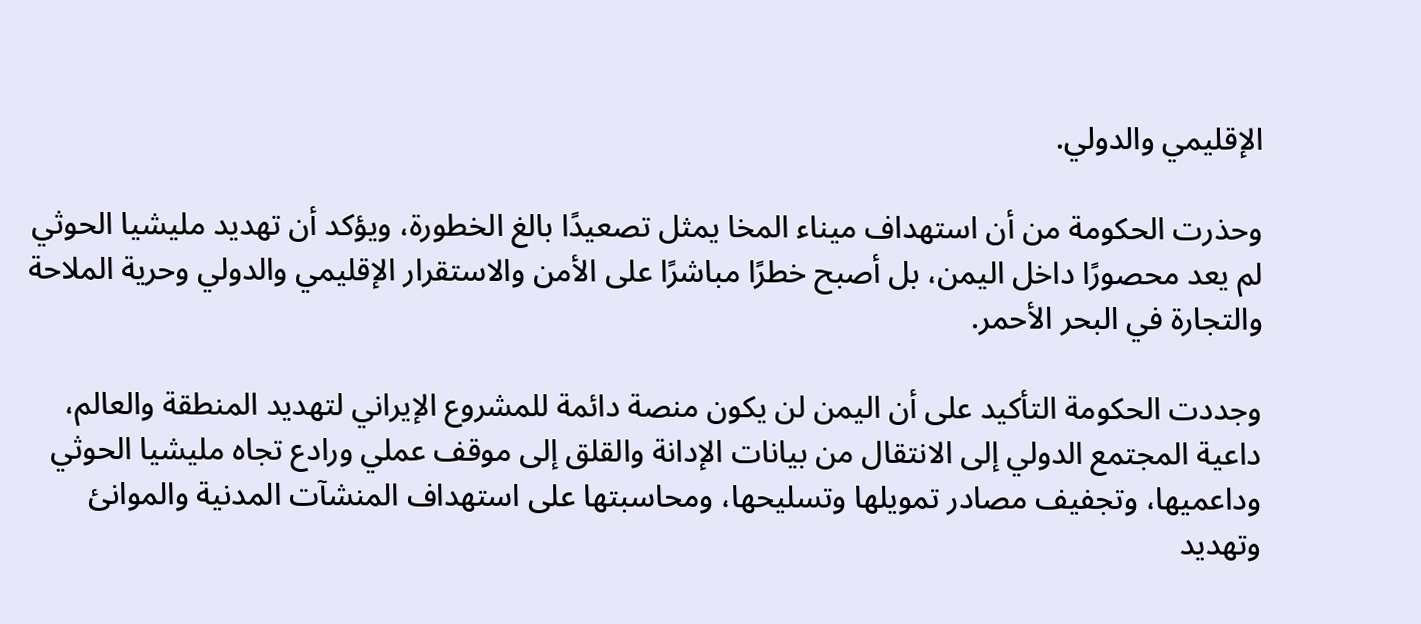الإقليمي والدولي.

وحذرت الحكومة من أن استهداف ميناء المخا يمثل تصعيدًا بالغ الخطورة، ويؤكد أن تهديد مليشيا الحوثي لم يعد محصورًا داخل اليمن، بل أصبح خطرًا مباشرًا على الأمن والاستقرار الإقليمي والدولي وحرية الملاحة والتجارة في البحر الأحمر.

وجددت الحكومة التأكيد على أن اليمن لن يكون منصة دائمة للمشروع الإيراني لتهديد المنطقة والعالم، داعية المجتمع الدولي إلى الانتقال من بيانات الإدانة والقلق إلى موقف عملي ورادع تجاه مليشيا الحوثي وداعميها، وتجفيف مصادر تمويلها وتسليحها، ومحاسبتها على استهداف المنشآت المدنية والموانئ وتهديد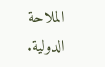الملاحة الدولية.